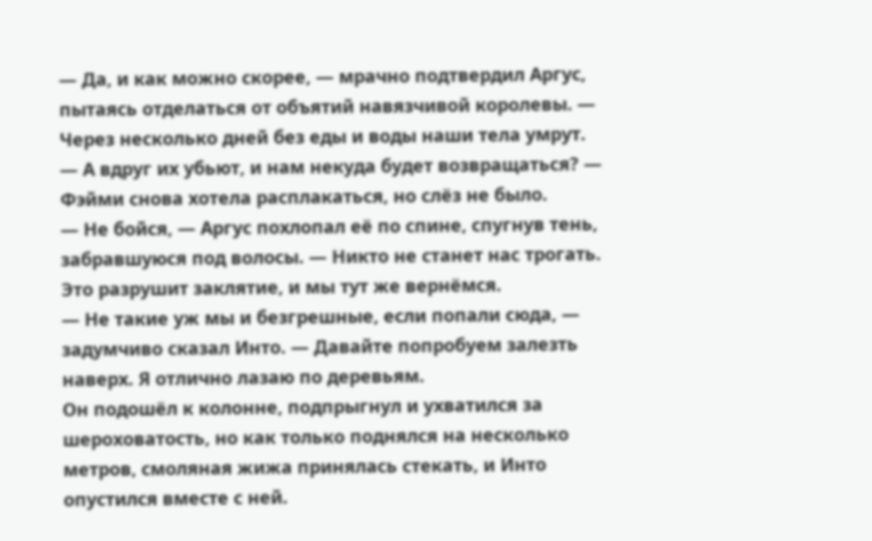— Да, и как можно скорее, — мрачно подтвердил Аргус, пытаясь отделаться от объятий навязчивой королевы. — Через несколько дней без еды и воды наши тела умрут.
— А вдруг их убьют, и нам некуда будет возвращаться? — Фэйми снова хотела расплакаться, но слёз не было.
— Не бойся, — Аргус похлопал её по спине, спугнув тень, забравшуюся под волосы. — Никто не станет нас трогать. Это разрушит заклятие, и мы тут же вернёмся.
— Не такие уж мы и безгрешные, если попали сюда, — задумчиво сказал Инто. — Давайте попробуем залезть наверх. Я отлично лазаю по деревьям.
Он подошёл к колонне, подпрыгнул и ухватился за шероховатость, но как только поднялся на несколько метров, смоляная жижа принялась стекать, и Инто опустился вместе с ней.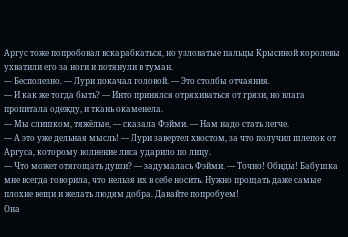Аргус тоже попробовал вскарабкаться, но узловатые пальцы Крысиной королевы ухватили его за ноги и потянули в туман.
— Бесполезно. — Лури покачал головой. — Это столбы отчаяния.
— И как же тогда быть? — Инто принялся отряхиваться от грязи, но влага пропитала одежду, и ткань окаменела.
— Мы слишком, тяжёлые, — сказала Фэйми. — Нам надо стать легче.
— А это уже дельная мысль! — Лури завертел хвостом, за что получил шлепок от Аргуса, которому волнение лиса ударило по лицу.
— Что может отягощать души? — задумалась Фэйми. — Точно! Обиды! Бабушка мне всегда говорила, что нельзя их в себе носить. Нужно прощать даже самые плохие вещи и желать людям добра. Давайте попробуем!
Она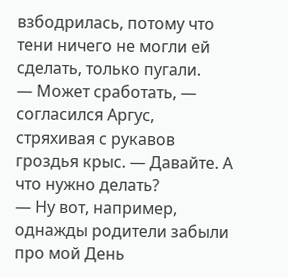взбодрилась, потому что тени ничего не могли ей сделать, только пугали.
— Может сработать, — согласился Аргус, стряхивая с рукавов гроздья крыс. — Давайте. А что нужно делать?
— Ну вот, например, однажды родители забыли про мой День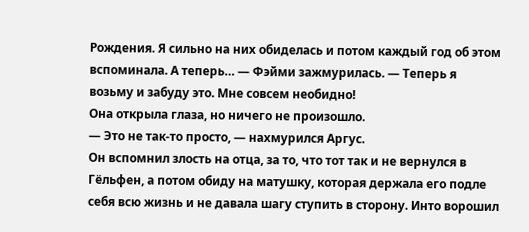Рождения. Я сильно на них обиделась и потом каждый год об этом вспоминала. А теперь… — Фэйми зажмурилась. — Теперь я возьму и забуду это. Мне совсем необидно!
Она открыла глаза, но ничего не произошло.
— Это не так-то просто, — нахмурился Аргус.
Он вспомнил злость на отца, за то, что тот так и не вернулся в Гёльфен, а потом обиду на матушку, которая держала его подле себя всю жизнь и не давала шагу ступить в сторону. Инто ворошил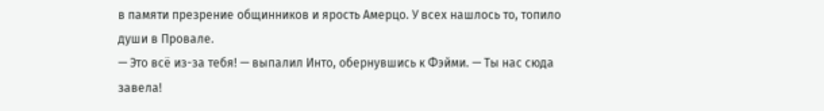в памяти презрение общинников и ярость Амерцо. У всех нашлось то, топило души в Провале.
— Это всё из-за тебя! — выпалил Инто, обернувшись к Фэйми. — Ты нас сюда завела!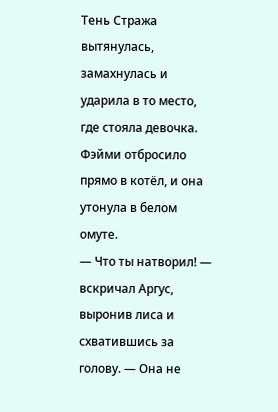Тень Стража вытянулась, замахнулась и ударила в то место, где стояла девочка. Фэйми отбросило прямо в котёл, и она утонула в белом омуте.
— Что ты натворил! — вскричал Аргус, выронив лиса и схватившись за голову. — Она не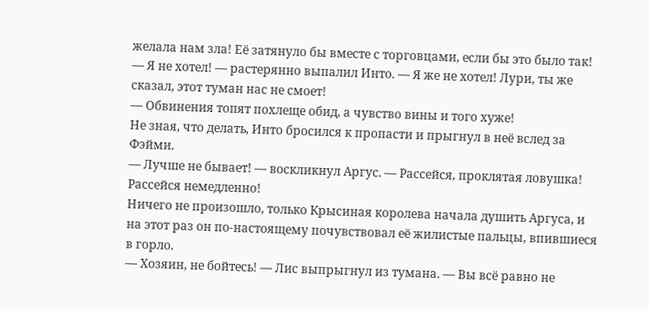желала нам зла! Её затянуло бы вместе с торговцами, если бы это было так!
— Я не хотел! — растерянно выпалил Инто. — Я же не хотел! Лури, ты же сказал, этот туман нас не смоет!
— Обвинения топят похлеще обид, а чувство вины и того хуже!
Не зная, что делать, Инто бросился к пропасти и прыгнул в неё вслед за Фэйми.
— Лучше не бывает! — воскликнул Аргус. — Рассейся, проклятая ловушка! Рассейся немедленно!
Ничего не произошло, только Крысиная королева начала душить Аргуса, и на этот раз он по-настоящему почувствовал её жилистые пальцы, впившиеся в горло.
— Хозяин, не бойтесь! — Лис выпрыгнул из тумана. — Вы всё равно не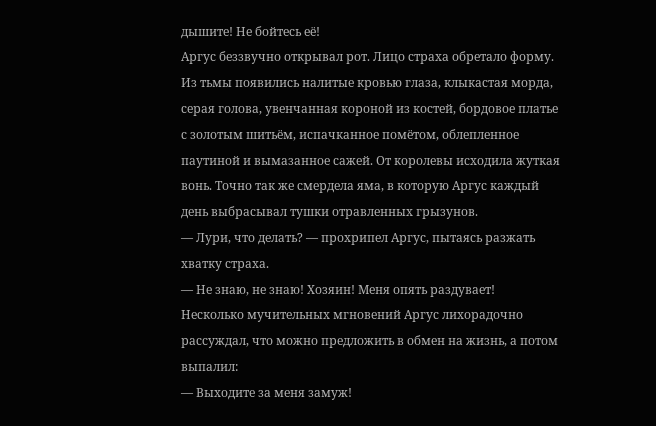дышите! Не бойтесь её!
Аргус беззвучно открывал рот. Лицо страха обретало форму. Из тьмы появились налитые кровью глаза, клыкастая морда, серая голова, увенчанная короной из костей, бордовое платье с золотым шитьём, испачканное помётом, облепленное паутиной и вымазанное сажей. От королевы исходила жуткая вонь. Точно так же смердела яма, в которую Аргус каждый день выбрасывал тушки отравленных грызунов.
— Лури, что делать? — прохрипел Аргус, пытаясь разжать хватку страха.
— Не знаю, не знаю! Хозяин! Меня опять раздувает!
Несколько мучительных мгновений Аргус лихорадочно рассуждал, что можно предложить в обмен на жизнь, а потом выпалил:
— Выходите за меня замуж!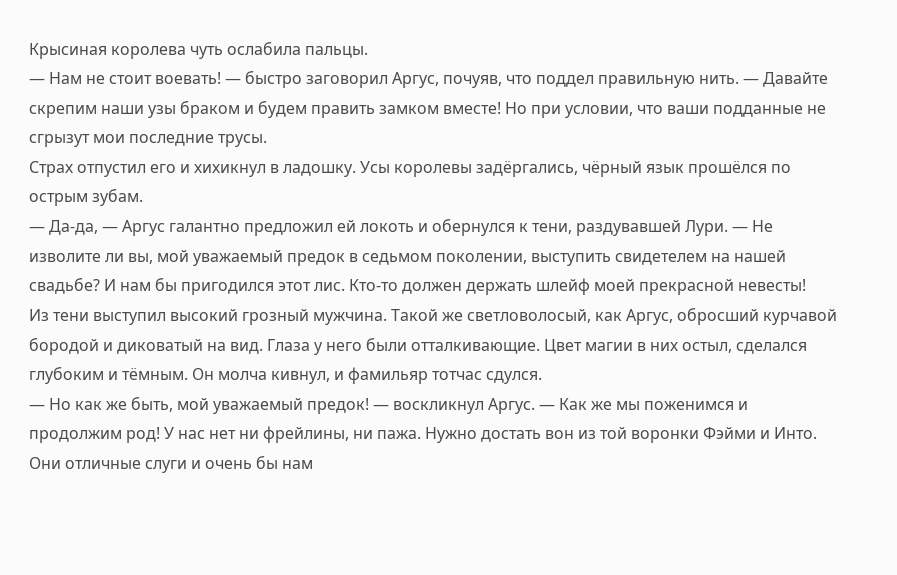Крысиная королева чуть ослабила пальцы.
— Нам не стоит воевать! — быстро заговорил Аргус, почуяв, что поддел правильную нить. — Давайте скрепим наши узы браком и будем править замком вместе! Но при условии, что ваши подданные не сгрызут мои последние трусы.
Страх отпустил его и хихикнул в ладошку. Усы королевы задёргались, чёрный язык прошёлся по острым зубам.
— Да-да, — Аргус галантно предложил ей локоть и обернулся к тени, раздувавшей Лури. — Не изволите ли вы, мой уважаемый предок в седьмом поколении, выступить свидетелем на нашей свадьбе? И нам бы пригодился этот лис. Кто-то должен держать шлейф моей прекрасной невесты!
Из тени выступил высокий грозный мужчина. Такой же светловолосый, как Аргус, обросший курчавой бородой и диковатый на вид. Глаза у него были отталкивающие. Цвет магии в них остыл, сделался глубоким и тёмным. Он молча кивнул, и фамильяр тотчас сдулся.
— Но как же быть, мой уважаемый предок! — воскликнул Аргус. — Как же мы поженимся и продолжим род! У нас нет ни фрейлины, ни пажа. Нужно достать вон из той воронки Фэйми и Инто. Они отличные слуги и очень бы нам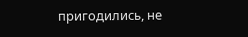пригодились, не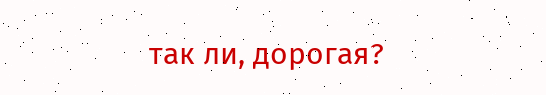так ли, дорогая?